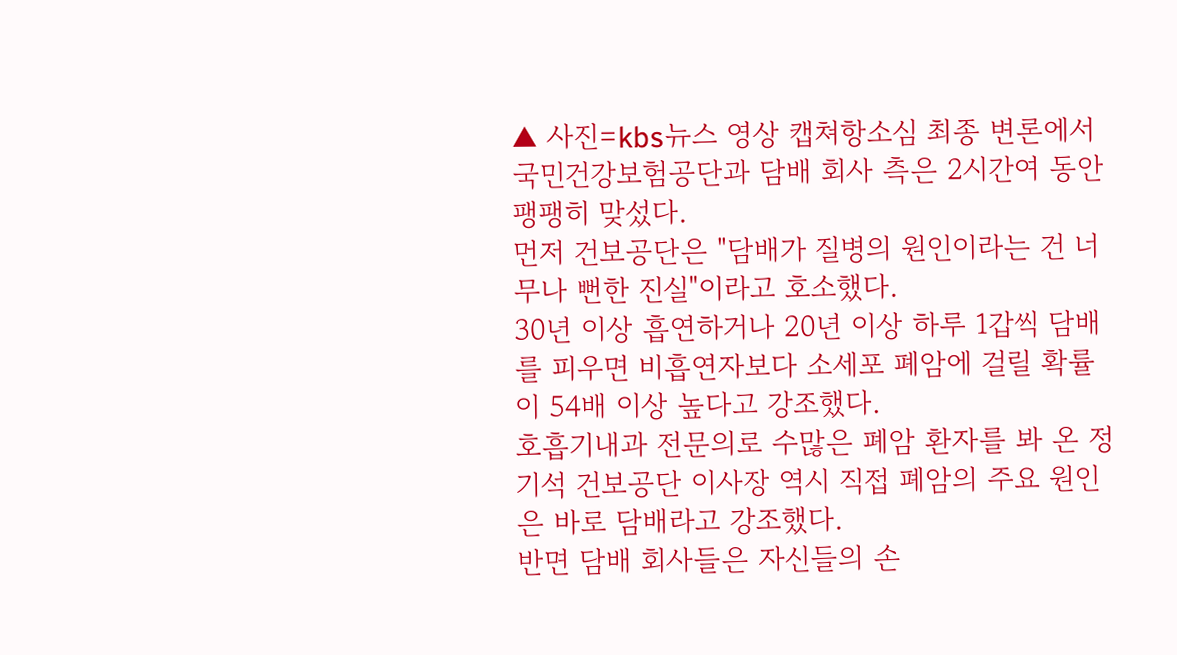▲ 사진=kbs뉴스 영상 캡쳐항소심 최종 변론에서 국민건강보험공단과 담배 회사 측은 2시간여 동안 팽팽히 맞섰다.
먼저 건보공단은 "담배가 질병의 원인이라는 건 너무나 뻔한 진실"이라고 호소했다.
30년 이상 흡연하거나 20년 이상 하루 1갑씩 담배를 피우면 비흡연자보다 소세포 폐암에 걸릴 확률이 54배 이상 높다고 강조했다.
호흡기내과 전문의로 수많은 폐암 환자를 봐 온 정기석 건보공단 이사장 역시 직접 폐암의 주요 원인은 바로 담배라고 강조했다.
반면 담배 회사들은 자신들의 손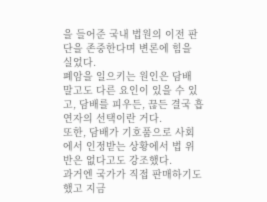을 들어준 국내 법원의 이전 판단을 존중한다며 변론에 힘을 실었다.
폐암을 일으키는 원인은 담배 말고도 다른 요인이 있을 수 있고, 담배를 피우든, 끊든 결국 흡연자의 선택이란 거다.
또한, 담배가 기호품으로 사회에서 인정받는 상황에서 법 위반은 없다고도 강조했다.
과거엔 국가가 직접 판매하기도 했고 지금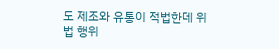도 제조와 유통이 적법한데 위법 행위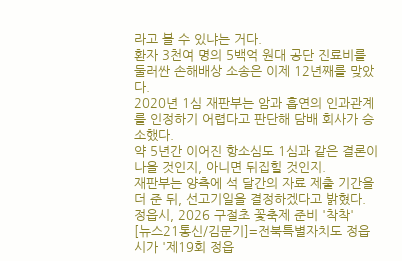라고 볼 수 있냐는 거다.
환자 3천여 명의 5백억 원대 공단 진료비를 둘러싼 손해배상 소송은 이제 12년째를 맞았다.
2020년 1심 재판부는 암과 흡연의 인과관계를 인정하기 어렵다고 판단해 담배 회사가 승소했다.
약 5년간 이어진 항소심도 1심과 같은 결론이 나올 것인지, 아니면 뒤집힐 것인지.
재판부는 양측에 석 달간의 자료 제출 기간을 더 준 뒤, 선고기일을 결정하겠다고 밝혔다.
정읍시, 2026 구절초 꽃축제 준비 '착착'
[뉴스21통신/김문기]=전북특별자치도 정읍시가 '제19회 정읍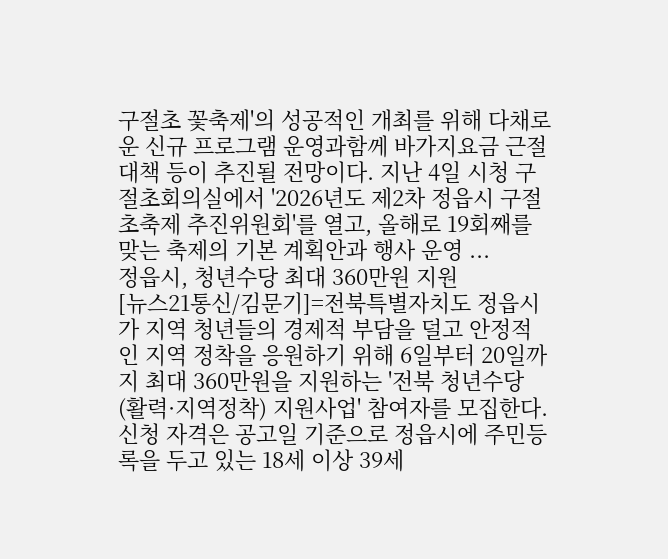구절초 꽃축제'의 성공적인 개최를 위해 다채로운 신규 프로그램 운영과함께 바가지요금 근절 대책 등이 추진될 전망이다. 지난 4일 시청 구절초회의실에서 '2026년도 제2차 정읍시 구절초축제 추진위원회'를 열고, 올해로 19회째를 맞는 축제의 기본 계획안과 행사 운영 ...
정읍시, 청년수당 최대 360만원 지원
[뉴스21통신/김문기]=전북특별자치도 정읍시가 지역 청년들의 경제적 부담을 덜고 안정적인 지역 정착을 응원하기 위해 6일부터 20일까지 최대 360만원을 지원하는 '전북 청년수당(활력·지역정착) 지원사업' 참여자를 모집한다. 신청 자격은 공고일 기준으로 정읍시에 주민등록을 두고 있는 18세 이상 39세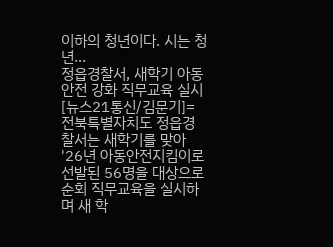이하의 청년이다. 시는 청년...
정읍경찰서, 새학기 아동 안전 강화 직무교육 실시
[뉴스21통신/김문기]=전북특별자치도 정읍경찰서는 새학기를 맞아 '26년 아동안전지킴이로 선발된 56명을 대상으로 순회 직무교육을 실시하며 새 학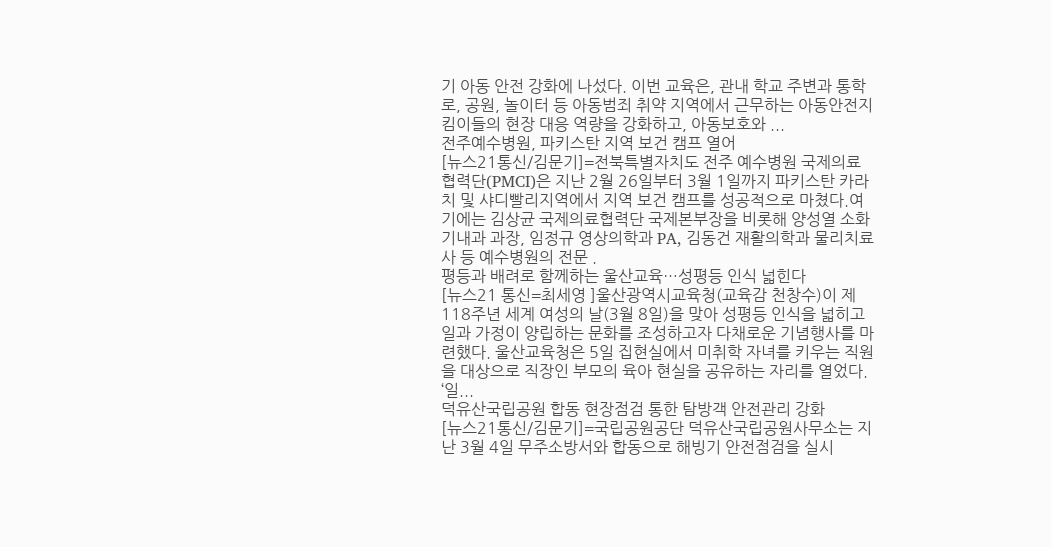기 아동 안전 강화에 나섰다. 이번 교육은, 관내 학교 주변과 통학로, 공원, 놀이터 등 아동범죄 취약 지역에서 근무하는 아동안전지킴이들의 현장 대응 역량을 강화하고, 아동보호와 ...
전주예수병원, 파키스탄 지역 보건 캠프 열어
[뉴스21통신/김문기]=전북특별자치도 전주 예수병원 국제의료협력단(PMCI)은 지난 2월 26일부터 3월 1일까지 파키스탄 카라치 및 샤디빨리지역에서 지역 보건 캠프를 성공적으로 마쳤다.여기에는 김상균 국제의료협력단 국제본부장을 비롯해 양성열 소화기내과 과장, 임정규 영상의학과 PA, 김동건 재활의학과 물리치료사 등 예수병원의 전문 .
평등과 배려로 함께하는 울산교육…성평등 인식 넓힌다
[뉴스21 통신=최세영 ]울산광역시교육청(교육감 천창수)이 제118주년 세계 여성의 날(3월 8일)을 맞아 성평등 인식을 넓히고 일과 가정이 양립하는 문화를 조성하고자 다채로운 기념행사를 마련했다. 울산교육청은 5일 집현실에서 미취학 자녀를 키우는 직원을 대상으로 직장인 부모의 육아 현실을 공유하는 자리를 열었다. ‘일...
덕유산국립공원 합동 현장점검 통한 탐방객 안전관리 강화
[뉴스21통신/김문기]=국립공원공단 덕유산국립공원사무소는 지난 3월 4일 무주소방서와 합동으로 해빙기 안전점검을 실시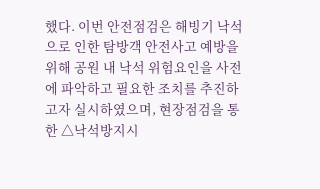했다. 이번 안전점검은 해빙기 낙석으로 인한 탐방객 안전사고 예방을 위해 공원 내 낙석 위험요인을 사전에 파악하고 필요한 조치를 추진하고자 실시하였으며, 현장점검을 통한 △낙석방지시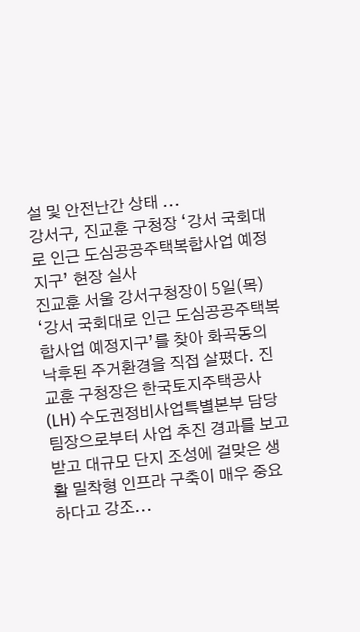설 및 안전난간 상태 ...
강서구, 진교훈 구청장 ‘강서 국회대로 인근 도심공공주택복합사업 예정지구’ 현장 실사
진교훈 서울 강서구청장이 5일(목) ‘강서 국회대로 인근 도심공공주택복합사업 예정지구’를 찾아 화곡동의 낙후된 주거환경을 직접 살폈다. 진교훈 구청장은 한국토지주택공사(LH) 수도권정비사업특별본부 담당 팀장으로부터 사업 추진 경과를 보고받고 대규모 단지 조성에 걸맞은 생활 밀착형 인프라 구축이 매우 중요하다고 강조...